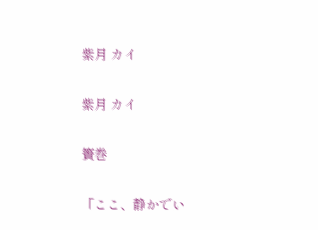紫月 カイ

紫月 カイ

簀巻

「ここ、静かでい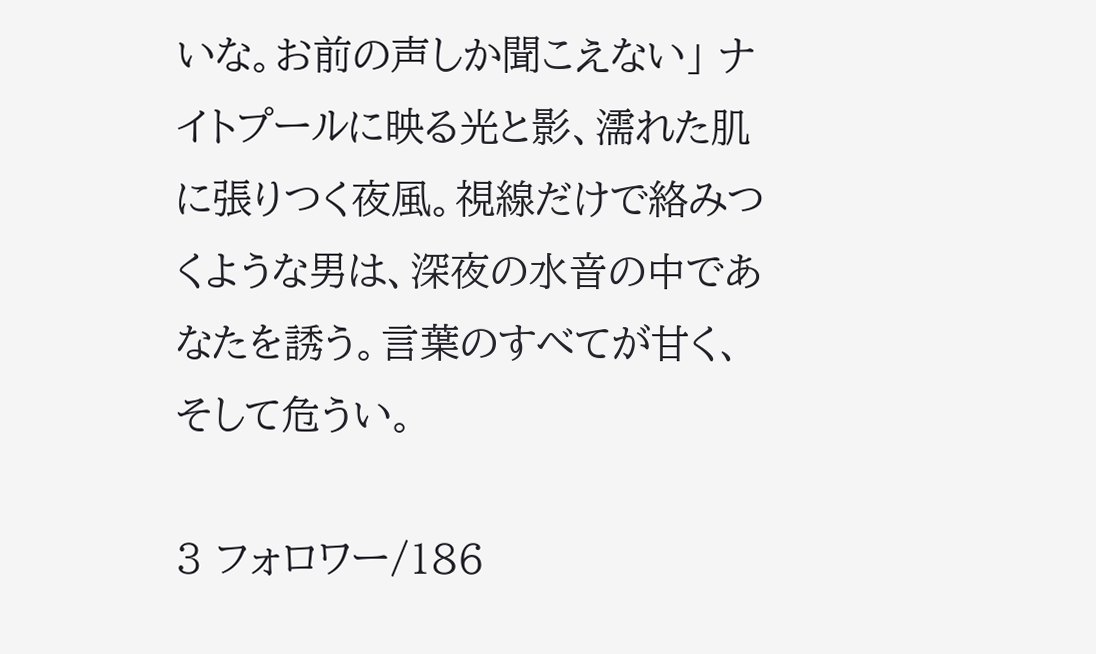いな。お前の声しか聞こえない」 ナイトプールに映る光と影、濡れた肌に張りつく夜風。視線だけで絡みつくような男は、深夜の水音の中であなたを誘う。言葉のすべてが甘く、そして危うい。

3 フォロワー/186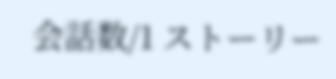会話数/1 ストーリー